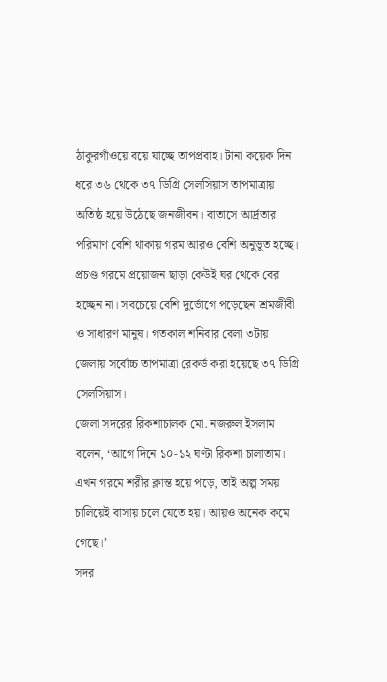ঠাকুরগাঁওয়ে বয়ে যাচ্ছে তাপপ্রবাহ। টানা কয়েক দিন ধরে ৩৬ থেকে ৩৭ ডিগ্রি সেলসিয়াস তাপমাত্রায় অতিষ্ঠ হয়ে উঠেছে জনজীবন। বাতাসে আর্দ্রতার পরিমাণ বেশি থাকায় গরম আরও বেশি অনুভূত হচ্ছে। প্রচণ্ড গরমে প্রয়োজন ছাড়া কেউই ঘর থেকে বের হচ্ছেন না। সবচেয়ে বেশি দুর্ভোগে পড়েছেন শ্রমজীবী ও সাধারণ মানুষ। গতকাল শনিবার বেলা ৩টায় জেলায় সর্বোচ্চ তাপমাত্রা রেকর্ড করা হয়েছে ৩৭ ডিগ্রি সেলসিয়াস।
জেলা সদরের রিকশাচালক মো. নজরুল ইসলাম বলেন, ‘আগে দিনে ১০-১২ ঘণ্টা রিকশা চালাতাম। এখন গরমে শরীর ক্লান্ত হয়ে পড়ে, তাই অল্প সময় চালিয়েই বাসায় চলে যেতে হয়। আয়ও অনেক কমে গেছে।’
সদর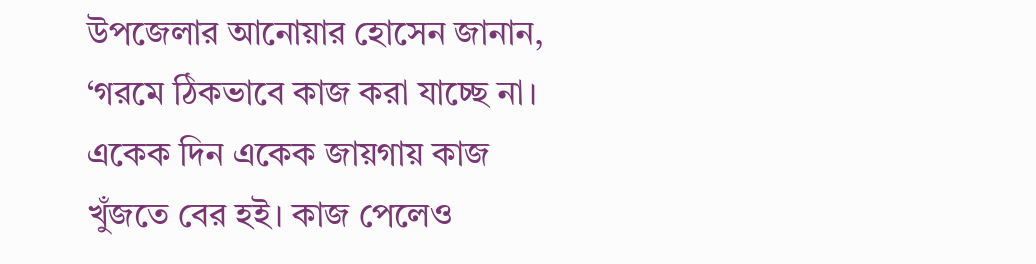উপজেলার আনোয়ার হোসেন জানান, ‘গরমে ঠিকভাবে কাজ করা যাচ্ছে না। একেক দিন একেক জায়গায় কাজ খুঁজতে বের হই। কাজ পেলেও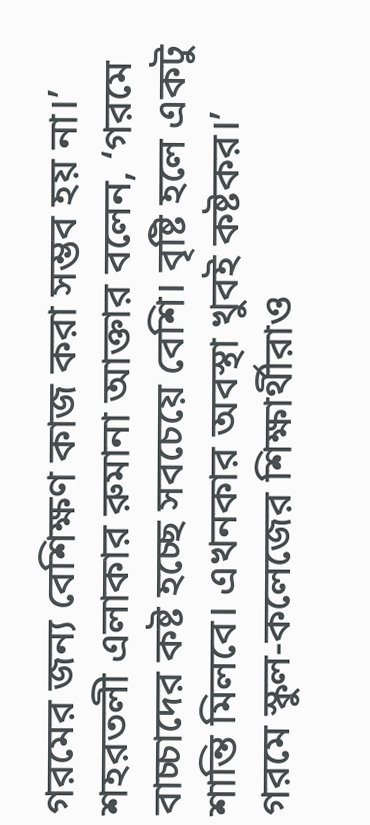গরমের জন্য বেশিক্ষণ কাজ করা সম্ভব হয় না।’
শহরতলী এলাকার রুমানা আক্তার বলেন, ‘গরমে বাচ্চাদের কষ্ট হচ্ছে সবচেয়ে বেশি। বৃষ্টি হলে একটু শান্তি মিলবে। এখনকার অবস্থা খুবই কষ্টকর।’
গরমে স্কুল-কলেজের শিক্ষার্থীরাও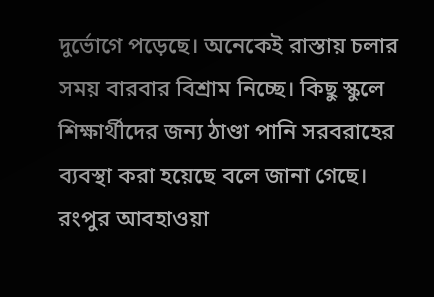দুর্ভোগে পড়েছে। অনেকেই রাস্তায় চলার সময় বারবার বিশ্রাম নিচ্ছে। কিছু স্কুলে শিক্ষার্থীদের জন্য ঠাণ্ডা পানি সরবরাহের ব্যবস্থা করা হয়েছে বলে জানা গেছে।
রংপুর আবহাওয়া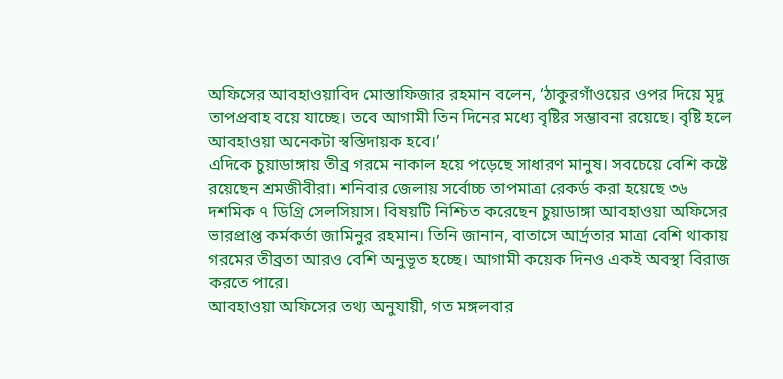অফিসের আবহাওয়াবিদ মোস্তাফিজার রহমান বলেন, ‘ঠাকুরগাঁওয়ের ওপর দিয়ে মৃদু তাপপ্রবাহ বয়ে যাচ্ছে। তবে আগামী তিন দিনের মধ্যে বৃষ্টির সম্ভাবনা রয়েছে। বৃষ্টি হলে আবহাওয়া অনেকটা স্বস্তিদায়ক হবে।’
এদিকে চুয়াডাঙ্গায় তীব্র গরমে নাকাল হয়ে পড়েছে সাধারণ মানুষ। সবচেয়ে বেশি কষ্টে রয়েছেন শ্রমজীবীরা। শনিবার জেলায় সর্বোচ্চ তাপমাত্রা রেকর্ড করা হয়েছে ৩৬ দশমিক ৭ ডিগ্রি সেলসিয়াস। বিষয়টি নিশ্চিত করেছেন চুয়াডাঙ্গা আবহাওয়া অফিসের ভারপ্রাপ্ত কর্মকর্তা জামিনুর রহমান। তিনি জানান, বাতাসে আর্দ্রতার মাত্রা বেশি থাকায় গরমের তীব্রতা আরও বেশি অনুভূত হচ্ছে। আগামী কয়েক দিনও একই অবস্থা বিরাজ করতে পারে।
আবহাওয়া অফিসের তথ্য অনুযায়ী, গত মঙ্গলবার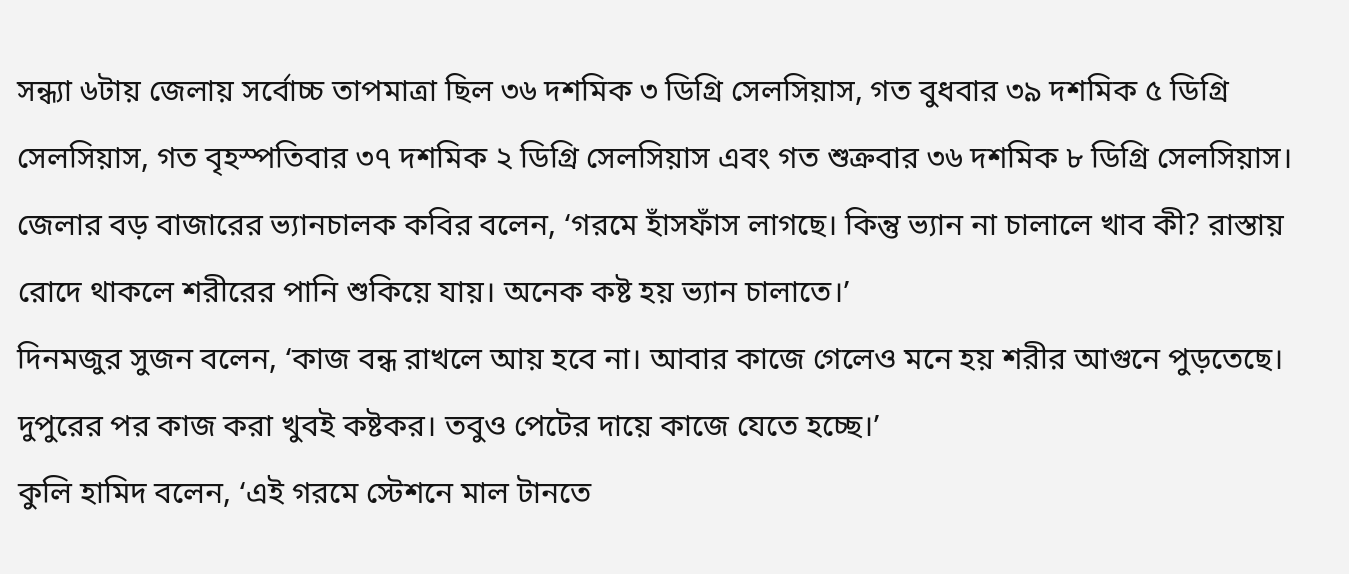সন্ধ্যা ৬টায় জেলায় সর্বোচ্চ তাপমাত্রা ছিল ৩৬ দশমিক ৩ ডিগ্রি সেলসিয়াস, গত বুধবার ৩৯ দশমিক ৫ ডিগ্রি সেলসিয়াস, গত বৃহস্পতিবার ৩৭ দশমিক ২ ডিগ্রি সেলসিয়াস এবং গত শুক্রবার ৩৬ দশমিক ৮ ডিগ্রি সেলসিয়াস।
জেলার বড় বাজারের ভ্যানচালক কবির বলেন, ‘গরমে হাঁসফাঁস লাগছে। কিন্তু ভ্যান না চালালে খাব কী? রাস্তায় রোদে থাকলে শরীরের পানি শুকিয়ে যায়। অনেক কষ্ট হয় ভ্যান চালাতে।’
দিনমজুর সুজন বলেন, ‘কাজ বন্ধ রাখলে আয় হবে না। আবার কাজে গেলেও মনে হয় শরীর আগুনে পুড়তেছে। দুপুরের পর কাজ করা খুবই কষ্টকর। তবুও পেটের দায়ে কাজে যেতে হচ্ছে।’
কুলি হামিদ বলেন, ‘এই গরমে স্টেশনে মাল টানতে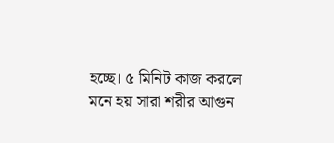হচ্ছে। ৫ মিনিট কাজ করলে মনে হয় সারা শরীর আগুন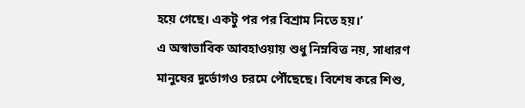হয়ে গেছে। একটু পর পর বিশ্রাম নিতে হয়।’
এ অস্বাভাবিক আবহাওয়ায় শুধু নিম্নবিত্ত নয়, সাধারণ মানুষের দুর্ভোগও চরমে পৌঁছেছে। বিশেষ করে শিশু,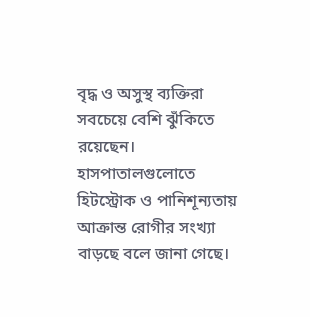বৃদ্ধ ও অসুস্থ ব্যক্তিরা সবচেয়ে বেশি ঝুঁকিতে রয়েছেন। হাসপাতালগুলোতে হিটস্ট্রোক ও পানিশূন্যতায় আক্রান্ত রোগীর সংখ্যা বাড়ছে বলে জানা গেছে।